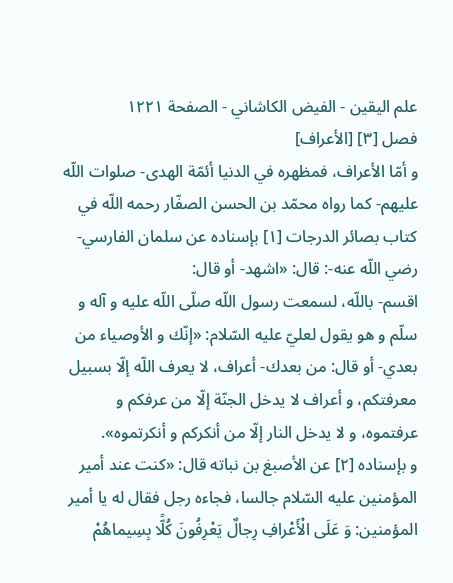علم الیقین - الفيض الكاشاني - الصفحة ١٢٢١
فصل [٣] [الأعراف]
و أمّا الأعراف، فمظهره في الدنيا أئمّة الهدى- صلوات اللّه عليهم- كما رواه محمّد بن الحسن الصفّار رحمه اللّه في كتاب بصائر الدرجات [١] بإسناده عن سلمان الفارسي- رضي اللّه عنه-: قال: «اشهد- أو قال:
اقسم- باللّه، لسمعت رسول اللّه صلّى اللّه عليه و آله و سلّم و هو يقول لعليّ عليه السّلام: «إنّك و الأوصياء من بعدي- أو قال: من بعدك- أعراف، لا يعرف اللّه إلّا بسبيل معرفتكم، و أعراف لا يدخل الجنّة إلّا من عرفكم و عرفتموه، و لا يدخل النار إلّا من أنكركم و أنكرتموه».
و بإسناده [٢] عن الأصبغ بن نباته قال: «كنت عند أمير المؤمنين عليه السّلام جالسا، فجاءه رجل فقال له يا أمير المؤمنين: وَ عَلَى الْأَعْرافِ رِجالٌ يَعْرِفُونَ كُلًّا بِسِيماهُمْ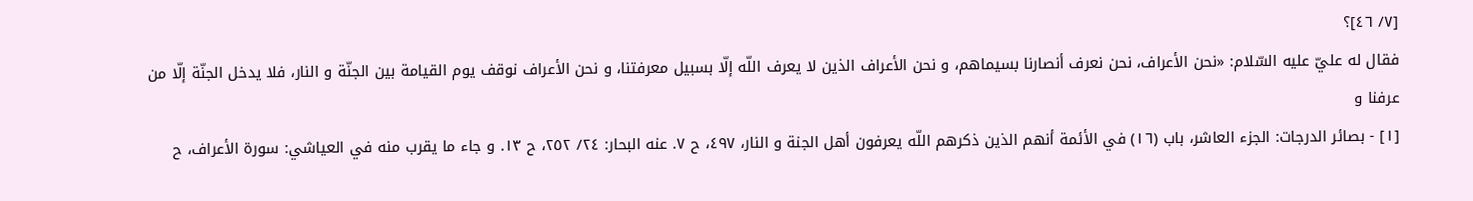[٧/ ٤٦]؟
فقال له عليّ عليه السّلام: «نحن الأعراف، نحن نعرف أنصارنا بسيماهم، و نحن الأعراف الذين لا يعرف اللّه إلّا بسبيل معرفتنا، و نحن الأعراف نوقف يوم القيامة بين الجنّة و النار، فلا يدخل الجنّة إلّا من عرفنا و
[١] - بصائر الدرجات: الجزء العاشر، باب (١٦) في الأئمة أنهم الذين ذكرهم اللّه يعرفون أهل الجنة و النار، ٤٩٧، ح ٧. عنه البحار: ٢٤/ ٢٥٢، ح ١٣. و جاء ما يقرب منه في العياشي: سورة الأعراف، ح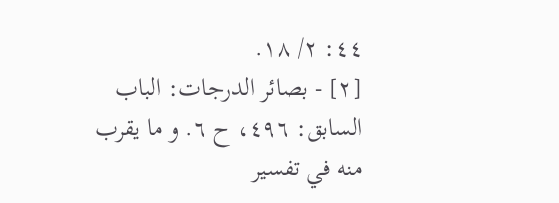٤٤: ٢/ ١٨.
[٢] - بصائر الدرجات: الباب السابق: ٤٩٦، ح ٦. و ما يقرب منه في تفسير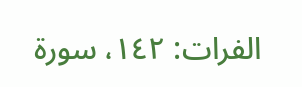الفرات: ١٤٢، سورة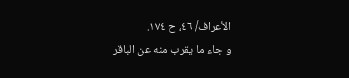الأعراف/ ٤٦، ح ١٧٤.
و جاء ما يقرب منه عن الباقر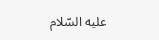عليه السّلام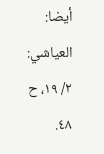أيضا: العياشي: ٢/ ١٩، ح ٤٨.